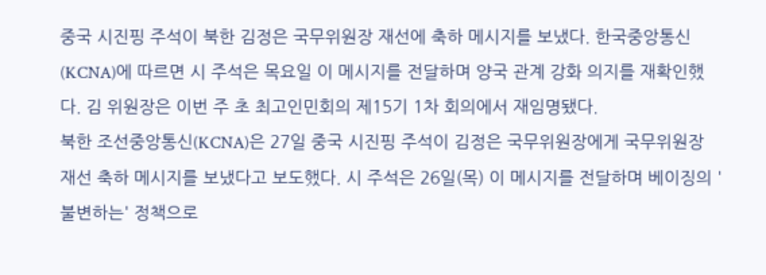중국 시진핑 주석이 북한 김정은 국무위원장 재선에 축하 메시지를 보냈다. 한국중앙통신(KCNA)에 따르면 시 주석은 목요일 이 메시지를 전달하며 양국 관계 강화 의지를 재확인했다. 김 위원장은 이번 주 초 최고인민회의 제15기 1차 회의에서 재임명됐다.
북한 조선중앙통신(KCNA)은 27일 중국 시진핑 주석이 김정은 국무위원장에게 국무위원장 재선 축하 메시지를 보냈다고 보도했다. 시 주석은 26일(목) 이 메시지를 전달하며 베이징의 '불변하는' 정책으로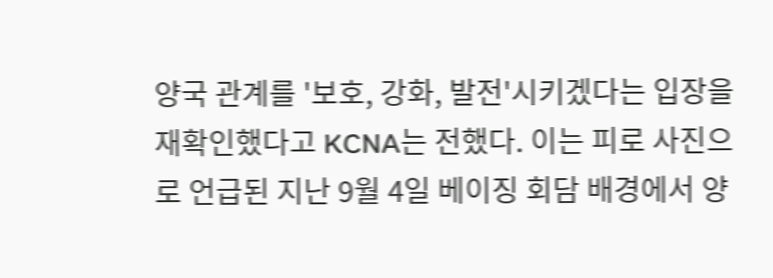양국 관계를 '보호, 강화, 발전'시키겠다는 입장을 재확인했다고 KCNA는 전했다. 이는 피로 사진으로 언급된 지난 9월 4일 베이징 회담 배경에서 양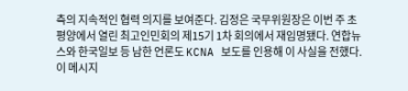측의 지속적인 협력 의지를 보여준다. 김정은 국무위원장은 이번 주 초 평양에서 열린 최고인민회의 제15기 1차 회의에서 재임명됐다. 연합뉴스와 한국일보 등 남한 언론도 KCNA 보도를 인용해 이 사실을 전했다. 이 메시지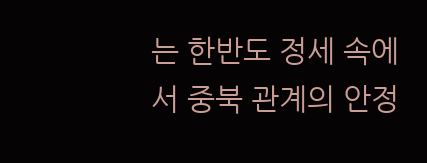는 한반도 정세 속에서 중북 관계의 안정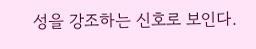성을 강조하는 신호로 보인다.